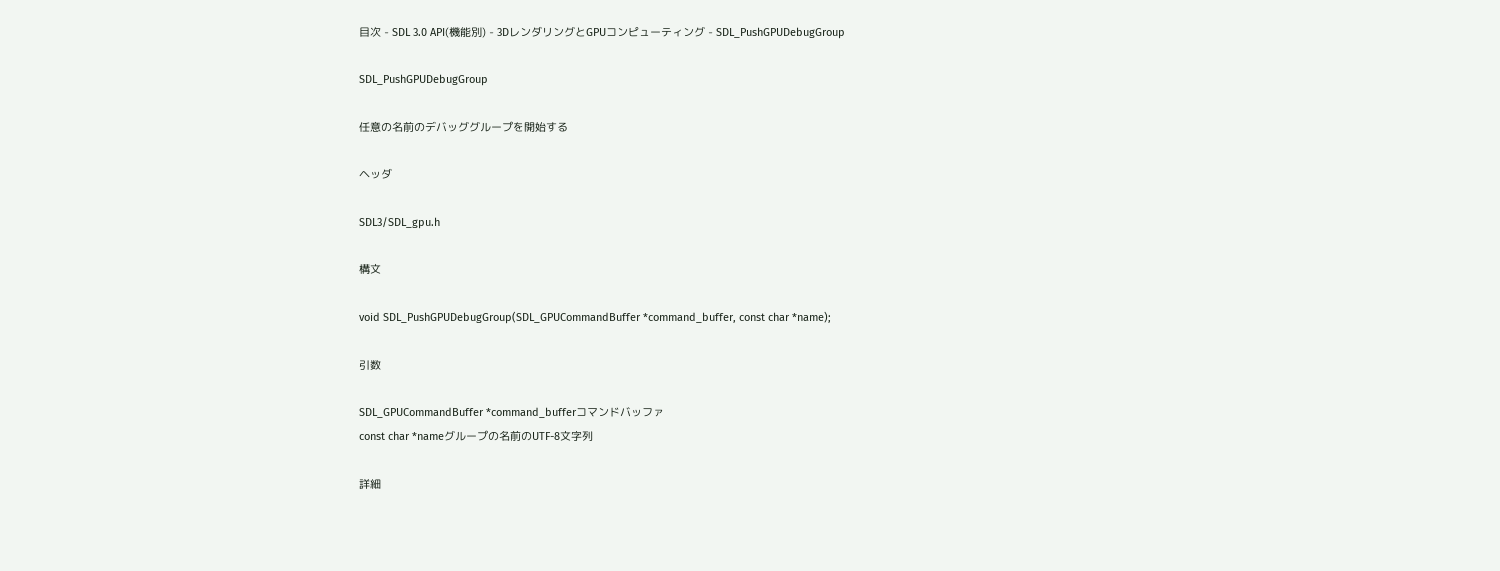目次 - SDL 3.0 API(機能別) - 3DレンダリングとGPUコンピューティング - SDL_PushGPUDebugGroup

SDL_PushGPUDebugGroup

任意の名前のデバッググループを開始する

ヘッダ

SDL3/SDL_gpu.h

構文

void SDL_PushGPUDebugGroup(SDL_GPUCommandBuffer *command_buffer, const char *name);

引数

SDL_GPUCommandBuffer *command_bufferコマンドバッファ
const char *nameグループの名前のUTF-8文字列

詳細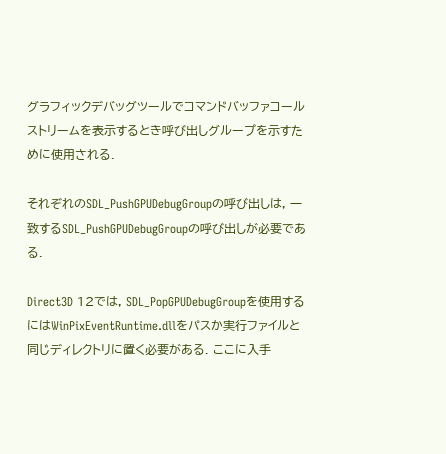グラフィックデバッグツールでコマンドバッファコールストリームを表示するとき呼び出しグループを示すために使用される.

それぞれのSDL_PushGPUDebugGroupの呼び出しは, 一致するSDL_PushGPUDebugGroupの呼び出しが必要である.

Direct3D 12では, SDL_PopGPUDebugGroupを使用するにはWinPixEventRuntime.dllをパスか実行ファイルと同じディレクトリに置く必要がある. ここに入手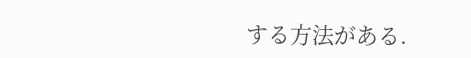する方法がある.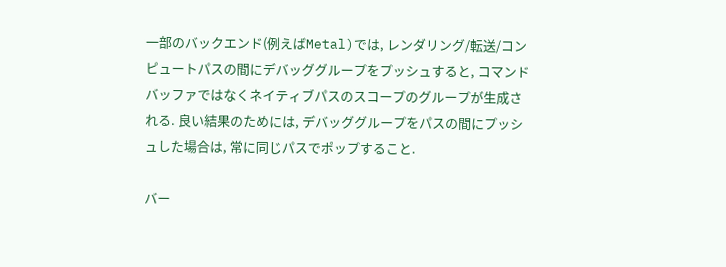一部のバックエンド(例えばMetal)では, レンダリング/転送/コンピュートパスの間にデバッググループをプッシュすると, コマンドバッファではなくネイティブパスのスコープのグループが生成される. 良い結果のためには, デバッググループをパスの間にプッシュした場合は, 常に同じパスでポップすること.

バー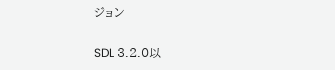ジョン

SDL 3.2.0以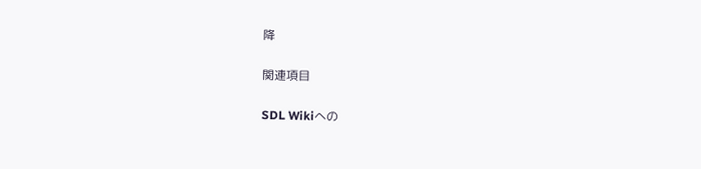降

関連項目

SDL Wikiへの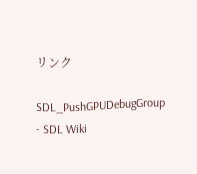リンク

SDL_PushGPUDebugGroup - SDL Wiki